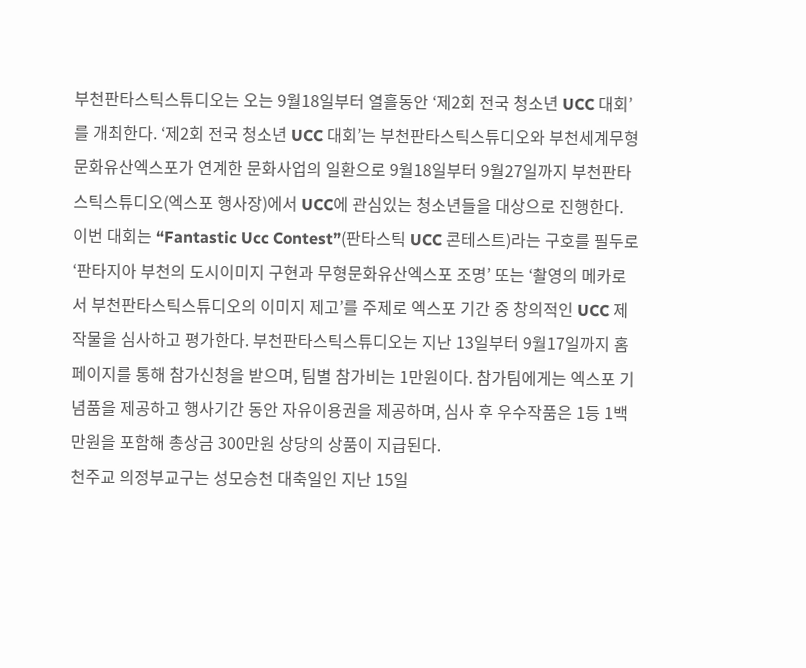부천판타스틱스튜디오는 오는 9월18일부터 열흘동안 ‘제2회 전국 청소년 UCC 대회’를 개최한다. ‘제2회 전국 청소년 UCC 대회’는 부천판타스틱스튜디오와 부천세계무형문화유산엑스포가 연계한 문화사업의 일환으로 9월18일부터 9월27일까지 부천판타스틱스튜디오(엑스포 행사장)에서 UCC에 관심있는 청소년들을 대상으로 진행한다. 이번 대회는 “Fantastic Ucc Contest”(판타스틱 UCC 콘테스트)라는 구호를 필두로 ‘판타지아 부천의 도시이미지 구현과 무형문화유산엑스포 조명’ 또는 ‘촬영의 메카로서 부천판타스틱스튜디오의 이미지 제고’를 주제로 엑스포 기간 중 창의적인 UCC 제작물을 심사하고 평가한다. 부천판타스틱스튜디오는 지난 13일부터 9월17일까지 홈페이지를 통해 참가신청을 받으며, 팀별 참가비는 1만원이다. 참가팀에게는 엑스포 기념품을 제공하고 행사기간 동안 자유이용권을 제공하며, 심사 후 우수작품은 1등 1백만원을 포함해 총상금 300만원 상당의 상품이 지급된다.
천주교 의정부교구는 성모승천 대축일인 지난 15일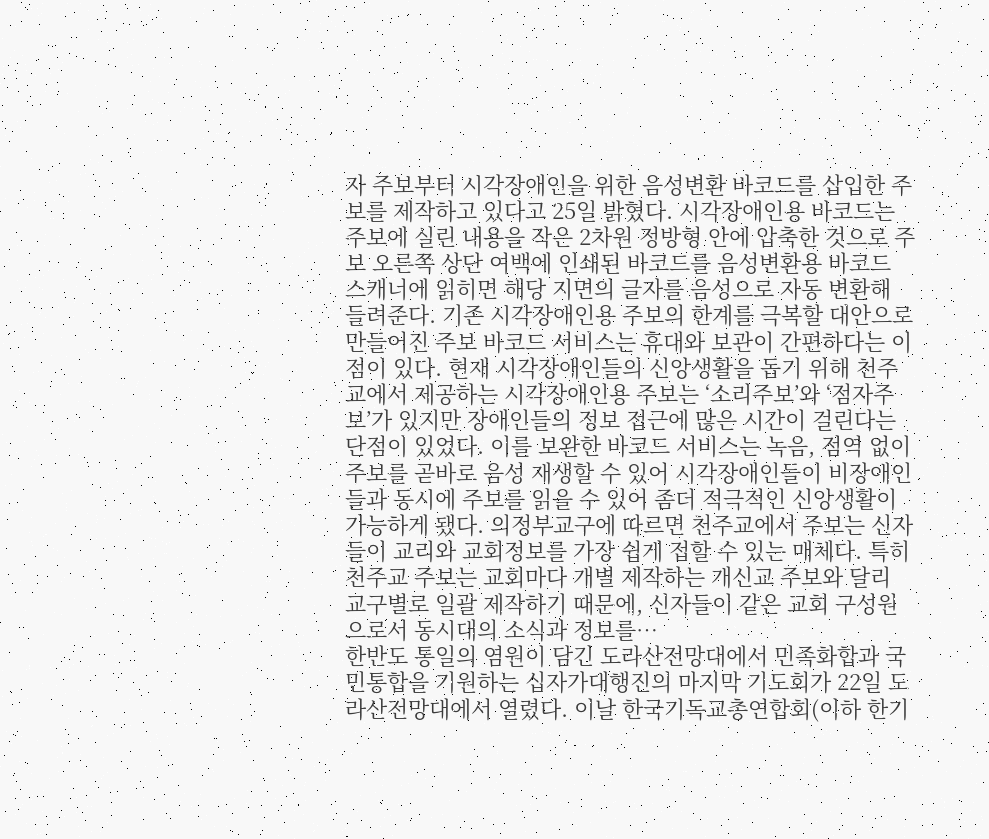자 주보부터 시각장애인을 위한 음성변환 바코드를 삽입한 주보를 제작하고 있다고 25일 밝혔다. 시각장애인용 바코드는 주보에 실린 내용을 작은 2차원 정방형 안에 압축한 것으로 주보 오른쪽 상단 여백에 인쇄된 바코드를 음성변환용 바코드 스캐너에 읽히면 해당 지면의 글자를 음성으로 자동 변환해 들려준다. 기존 시각장애인용 주보의 한계를 극복할 대안으로 만들어진 주보 바코드 서비스는 휴대와 보관이 간편하다는 이점이 있다. 현재 시각장애인들의 신앙생활을 돕기 위해 천주교에서 제공하는 시각장애인용 주보는 ‘소리주보’와 ‘점자주보’가 있지만 장애인들의 정보 접근에 많은 시간이 걸린다는 단점이 있었다. 이를 보완한 바코드 서비스는 녹음, 점역 없이 주보를 곧바로 음성 재생할 수 있어 시각장애인들이 비장애인들과 동시에 주보를 읽을 수 있어 좀더 적극적인 신앙생활이 가능하게 됐다. 의정부교구에 따르면 천주교에서 주보는 신자들이 교리와 교회정보를 가장 쉽게 접할 수 있는 매체다. 특히 천주교 주보는 교회마다 개별 제작하는 개신교 주보와 달리 교구별로 일괄 제작하기 때문에, 신자들이 같은 교회 구성원으로서 동시대의 소식과 정보를…
한반도 통일의 염원이 담긴 도라산전망대에서 민족화합과 국민통합을 기원하는 십자가대행진의 마지막 기도회가 22일 도라산전망대에서 열렸다. 이날 한국기독교총연합회(이하 한기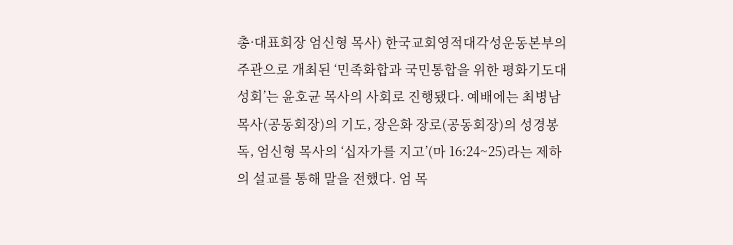총·대표회장 엄신형 목사) 한국교회영적대각성운동본부의 주관으로 개최된 ‘민족화합과 국민통합을 위한 평화기도대성회’는 윤호균 목사의 사회로 진행됐다. 예배에는 최병남 목사(공동회장)의 기도, 장은화 장로(공동회장)의 성경봉독, 엄신형 목사의 ‘십자가를 지고’(마 16:24~25)라는 제하의 설교를 통해 말을 전했다. 엄 목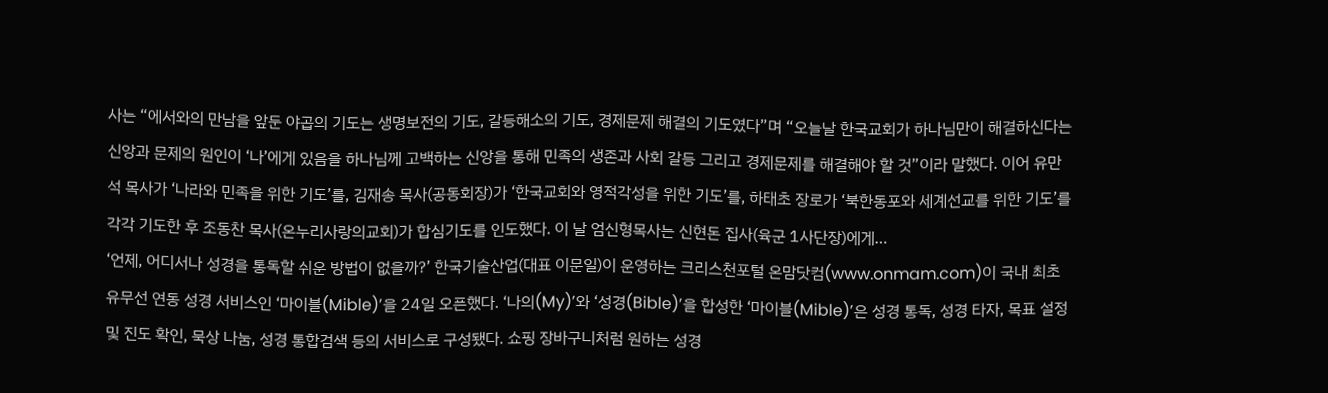사는 “에서와의 만남을 앞둔 야곱의 기도는 생명보전의 기도, 갈등해소의 기도, 경제문제 해결의 기도였다”며 “오늘날 한국교회가 하나님만이 해결하신다는 신앙과 문제의 원인이 ‘나’에게 있음을 하나님께 고백하는 신앙을 통해 민족의 생존과 사회 갈등 그리고 경제문제를 해결해야 할 것”이라 말했다. 이어 유만석 목사가 ‘나라와 민족을 위한 기도’를, 김재송 목사(공동회장)가 ‘한국교회와 영적각성을 위한 기도’를, 하태초 장로가 ‘북한동포와 세계선교를 위한 기도’를 각각 기도한 후 조동찬 목사(온누리사랑의교회)가 합심기도를 인도했다. 이 날 엄신형목사는 신현돈 집사(육군 1사단장)에게…
‘언제, 어디서나 성경을 통독할 쉬운 방법이 없을까?’ 한국기술산업(대표 이문일)이 운영하는 크리스천포털 온맘닷컴(www.onmam.com)이 국내 최초 유무선 연동 성경 서비스인 ‘마이블(Mible)’을 24일 오픈했다. ‘나의(My)’와 ‘성경(Bible)’을 합성한 ‘마이블(Mible)’은 성경 통독, 성경 타자, 목표 설정 및 진도 확인, 묵상 나눔, 성경 통합검색 등의 서비스로 구성됐다. 쇼핑 장바구니처럼 원하는 성경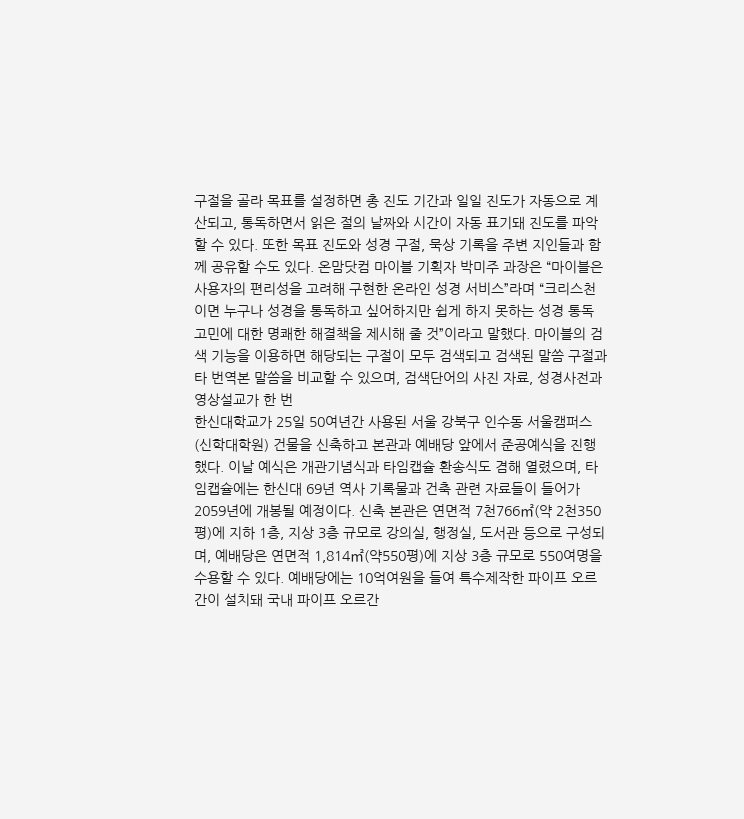구절을 골라 목표를 설정하면 총 진도 기간과 일일 진도가 자동으로 계산되고, 통독하면서 읽은 절의 날짜와 시간이 자동 표기돼 진도를 파악할 수 있다. 또한 목표 진도와 성경 구절, 묵상 기록을 주변 지인들과 함께 공유할 수도 있다. 온맘닷컴 마이블 기획자 박미주 과장은 “마이블은 사용자의 편리성을 고려해 구현한 온라인 성경 서비스”라며 “크리스천이면 누구나 성경을 통독하고 싶어하지만 쉽게 하지 못하는 성경 통독 고민에 대한 명쾌한 해결책을 제시해 줄 것”이라고 말했다. 마이블의 검색 기능을 이용하면 해당되는 구절이 모두 검색되고 검색된 말씀 구절과 타 번역본 말씀을 비교할 수 있으며, 검색단어의 사진 자료, 성경사전과 영상설교가 한 번
한신대학교가 25일 50여년간 사용된 서울 강북구 인수동 서울캠퍼스(신학대학원) 건물을 신축하고 본관과 예배당 앞에서 준공예식을 진행했다. 이날 예식은 개관기념식과 타임캡슐 환송식도 겸해 열렸으며, 타임캡슐에는 한신대 69년 역사 기록물과 건축 관련 자료들이 들어가 2059년에 개봉될 예정이다. 신축 본관은 연면적 7천766㎡(약 2천350평)에 지하 1층, 지상 3층 규모로 강의실, 행정실, 도서관 등으로 구성되며, 예배당은 연면적 1,814㎡(약550평)에 지상 3층 규모로 550여명을 수용할 수 있다. 예배당에는 10억여원을 들여 특수제작한 파이프 오르간이 설치돼 국내 파이프 오르간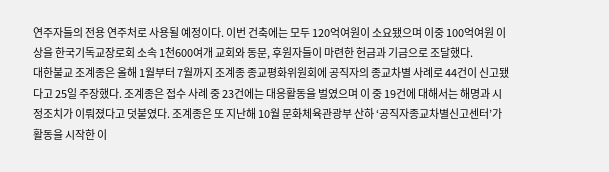연주자들의 전용 연주처로 사용될 예정이다. 이번 건축에는 모두 120억여원이 소요됐으며 이중 100억여원 이상을 한국기독교장로회 소속 1천600여개 교회와 동문, 후원자들이 마련한 헌금과 기금으로 조달했다.
대한불교 조계종은 올해 1월부터 7월까지 조계종 종교평화위원회에 공직자의 종교차별 사례로 44건이 신고됐다고 25일 주장했다. 조계종은 접수 사례 중 23건에는 대응활동을 벌였으며 이 중 19건에 대해서는 해명과 시정조치가 이뤄졌다고 덧붙였다. 조계종은 또 지난해 10월 문화체육관광부 산하 ‘공직자종교차별신고센터’가 활동을 시작한 이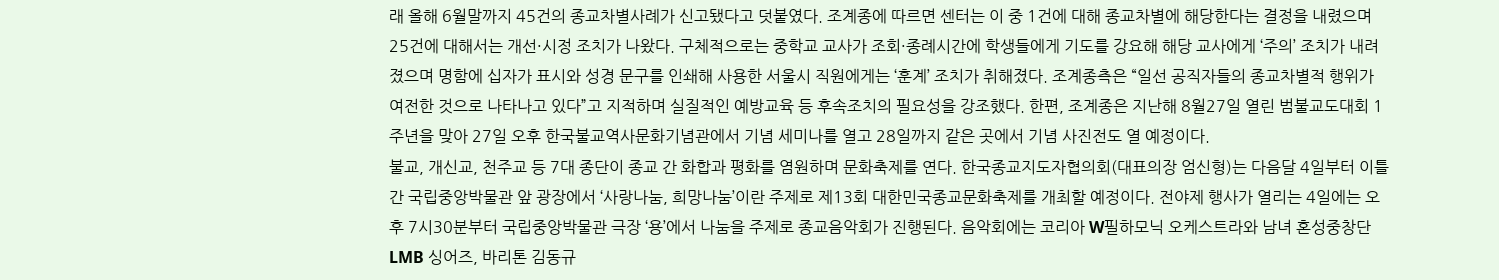래 올해 6월말까지 45건의 종교차별사례가 신고됐다고 덧붙였다. 조계종에 따르면 센터는 이 중 1건에 대해 종교차별에 해당한다는 결정을 내렸으며 25건에 대해서는 개선·시정 조치가 나왔다. 구체적으로는 중학교 교사가 조회·종례시간에 학생들에게 기도를 강요해 해당 교사에게 ‘주의’ 조치가 내려졌으며 명함에 십자가 표시와 성경 문구를 인쇄해 사용한 서울시 직원에게는 ‘훈계’ 조치가 취해졌다. 조계종측은 “일선 공직자들의 종교차별적 행위가 여전한 것으로 나타나고 있다”고 지적하며 실질적인 예방교육 등 후속조치의 필요성을 강조했다. 한편, 조계종은 지난해 8월27일 열린 범불교도대회 1주년을 맞아 27일 오후 한국불교역사문화기념관에서 기념 세미나를 열고 28일까지 같은 곳에서 기념 사진전도 열 예정이다.
불교, 개신교, 천주교 등 7대 종단이 종교 간 화합과 평화를 염원하며 문화축제를 연다. 한국종교지도자협의회(대표의장 엄신형)는 다음달 4일부터 이틀간 국립중앙박물관 앞 광장에서 ‘사랑나눔, 희망나눔’이란 주제로 제13회 대한민국종교문화축제를 개최할 예정이다. 전야제 행사가 열리는 4일에는 오후 7시30분부터 국립중앙박물관 극장 ‘용’에서 나눔을 주제로 종교음악회가 진행된다. 음악회에는 코리아 W필하모닉 오케스트라와 남녀 혼성중창단 LMB 싱어즈, 바리톤 김동규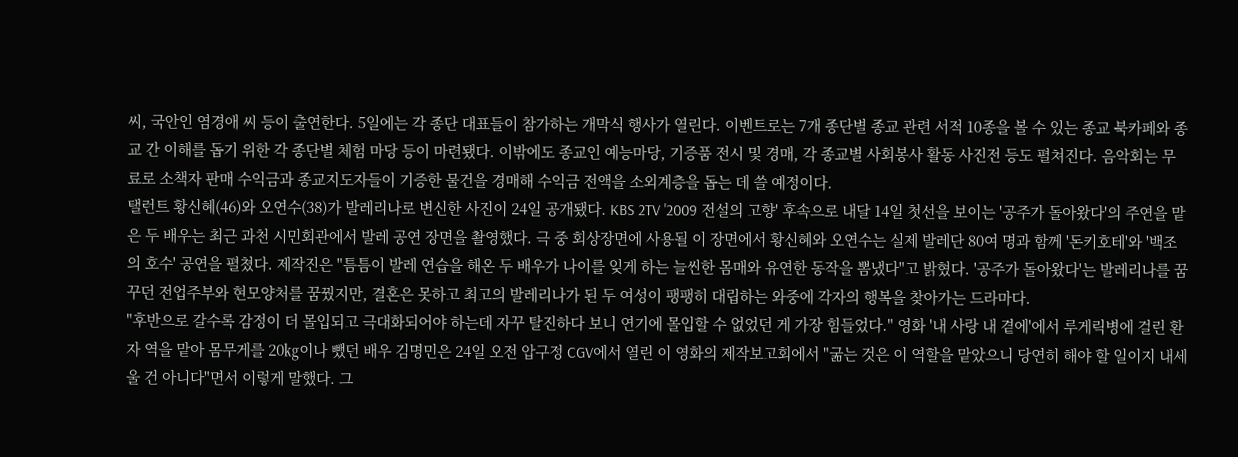씨, 국안인 염경애 씨 등이 출연한다. 5일에는 각 종단 대표들이 참가하는 개막식 행사가 열린다. 이벤트로는 7개 종단별 종교 관련 서적 10종을 볼 수 있는 종교 북카페와 종교 간 이해를 돕기 위한 각 종단별 체험 마당 등이 마련됐다. 이밖에도 종교인 예능마당, 기증품 전시 및 경매, 각 종교별 사회봉사 활동 사진전 등도 펼쳐진다. 음악회는 무료로 소책자 판매 수익금과 종교지도자들이 기증한 물건을 경매해 수익금 전액을 소외계층을 돕는 데 쓸 예정이다.
탤런트 황신혜(46)와 오연수(38)가 발레리나로 변신한 사진이 24일 공개됐다. KBS 2TV '2009 전설의 고향' 후속으로 내달 14일 첫선을 보이는 '공주가 돌아왔다'의 주연을 맡은 두 배우는 최근 과천 시민회관에서 발레 공연 장면을 촬영했다. 극 중 회상장면에 사용될 이 장면에서 황신혜와 오연수는 실제 발레단 80여 명과 함께 '돈키호테'와 '백조의 호수' 공연을 펼쳤다. 제작진은 "틈틈이 발레 연습을 해온 두 배우가 나이를 잊게 하는 늘씬한 몸매와 유연한 동작을 뽐냈다"고 밝혔다. '공주가 돌아왔다'는 발레리나를 꿈꾸던 전업주부와 현모양처를 꿈꿨지만, 결혼은 못하고 최고의 발레리나가 된 두 여성이 팽팽히 대립하는 와중에 각자의 행복을 찾아가는 드라마다.
"후반으로 갈수록 감정이 더 몰입되고 극대화되어야 하는데 자꾸 탈진하다 보니 연기에 몰입할 수 없었던 게 가장 힘들었다." 영화 '내 사랑 내 곁에'에서 루게릭병에 걸린 환자 역을 맡아 몸무게를 20㎏이나 뺐던 배우 김명민은 24일 오전 압구정 CGV에서 열린 이 영화의 제작보고회에서 "굶는 것은 이 역할을 맡았으니 당연히 해야 할 일이지 내세울 건 아니다"면서 이렇게 말했다. 그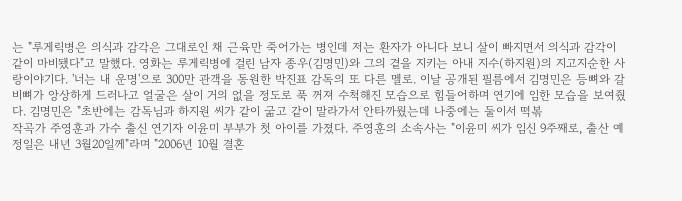는 "루게릭병은 의식과 감각은 그대로인 채 근육만 죽어가는 병인데 저는 환자가 아니다 보니 살이 빠지면서 의식과 감각이 같이 마비됐다"고 말했다. 영화는 루게릭병에 걸린 남자 종우(김명민)와 그의 곁을 지키는 아내 지수(하지원)의 지고지순한 사랑이야기다. '너는 내 운명'으로 300만 관객을 동원한 박진표 감독의 또 다른 멜로. 이날 공개된 필름에서 김명민은 등뼈와 갈비뼈가 앙상하게 드러나고 얼굴은 살이 거의 없을 정도로 푹 꺼져 수척해진 모습으로 힘들어하며 연기에 임한 모습을 보여줬다. 김명민은 "초반에는 감독님과 하지원 씨가 같이 굶고 같이 말라가서 안타까웠는데 나중에는 둘이서 떡볶
작곡가 주영훈과 가수 출신 연기자 이윤미 부부가 첫 아이를 가졌다. 주영훈의 소속사는 "이윤미 씨가 임신 9주째로, 출산 예정일은 내년 3월20일께"라며 "2006년 10월 결혼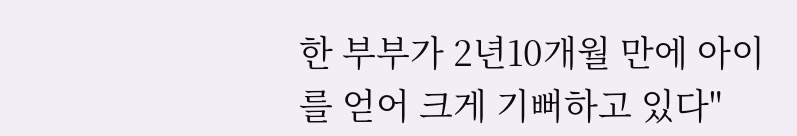한 부부가 2년10개월 만에 아이를 얻어 크게 기뻐하고 있다"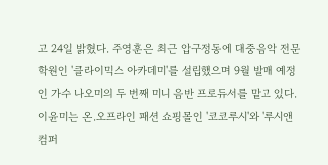고 24일 밝혔다. 주영훈은 최근 압구정동에 대중음악 전문학원인 '클라이믹스 아카데미'를 설립했으며 9월 발매 예정인 가수 나오미의 두 번째 미니 음반 프로듀서를 맡고 있다. 이윤미는 온.오프라인 패션 쇼핑몰인 '코코루시'와 '루시앤 컴퍼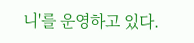니'를 운영하고 있다.